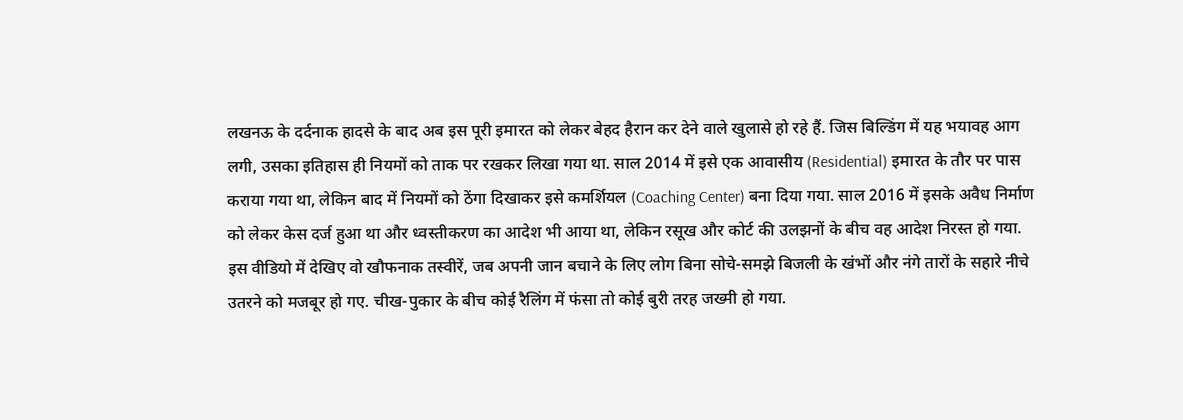लखनऊ के दर्दनाक हादसे के बाद अब इस पूरी इमारत को लेकर बेहद हैरान कर देने वाले खुलासे हो रहे हैं. जिस बिल्डिंग में यह भयावह आग लगी, उसका इतिहास ही नियमों को ताक पर रखकर लिखा गया था. साल 2014 में इसे एक आवासीय (Residential) इमारत के तौर पर पास कराया गया था, लेकिन बाद में नियमों को ठेंगा दिखाकर इसे कमर्शियल (Coaching Center) बना दिया गया. साल 2016 में इसके अवैध निर्माण को लेकर केस दर्ज हुआ था और ध्वस्तीकरण का आदेश भी आया था, लेकिन रसूख और कोर्ट की उलझनों के बीच वह आदेश निरस्त हो गया.
इस वीडियो में देखिए वो खौफनाक तस्वीरें, जब अपनी जान बचाने के लिए लोग बिना सोचे-समझे बिजली के खंभों और नंगे तारों के सहारे नीचे उतरने को मजबूर हो गए. चीख-पुकार के बीच कोई रैलिंग में फंसा तो कोई बुरी तरह जख्मी हो गया.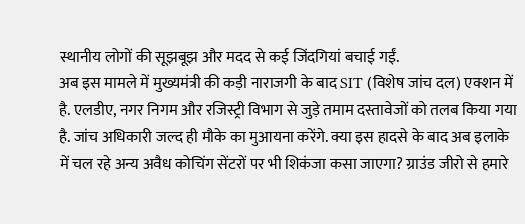स्थानीय लोगों की सूझबूझ और मदद से कई जिंदगियां बचाई गईं.
अब इस मामले में मुख्यमंत्री की कड़ी नाराजगी के बाद SIT (विशेष जांच दल) एक्शन में है. एलडीए, नगर निगम और रजिस्ट्री विभाग से जुड़े तमाम दस्तावेजों को तलब किया गया है. जांच अधिकारी जल्द ही मौके का मुआयना करेंगे. क्या इस हादसे के बाद अब इलाके में चल रहे अन्य अवैध कोचिंग सेंटरों पर भी शिकंजा कसा जाएगा? ग्राउंड जीरो से हमारे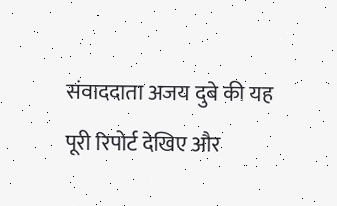संवाददाता अजय दुबे की यह पूरी रिपोर्ट देखिए और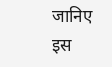जानिए इस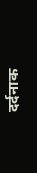दर्दनाक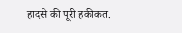हादसे की पूरी हकीकत.